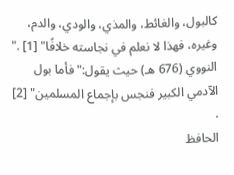كالبول، والغائط، والمذي، والودي، والدم، وغيره، فهذا لا نعلم في نجاسته خلافًا" [1] ."
النووي (676 هـ) حيث يقول:"فأما بول الآدمي الكبير فنجس بإجماع المسلمين" [2] .
الحافظ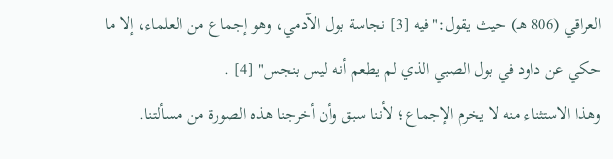العراقي (806 هـ) حيث يقول:"فيه [3] نجاسة بول الآدمي، وهو إجماع من العلماء، إلا ما حكي عن داود في بول الصبي الذي لم يطعم أنه ليس بنجس" [4] .
وهذا الاستثناء منه لا يخرم الإجماع؛ لأننا سبق وأن أخرجنا هذه الصورة من مسألتنا.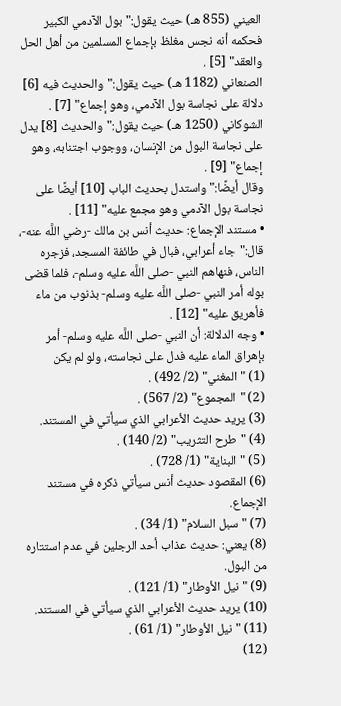العيني (855 هـ) حيث يقول:"بول الآدمي الكبير فحكمه أنه نجس مغلظ بإجماع المسلمين من أهل الحل والعقد" [5] .
الصنعاني (1182 هـ) حيث يقول:"والحديث فيه [6] دلالة على نجاسة بول الآدمي، وهو إجماع" [7] .
الشوكاني (1250 هـ) حيث يقول:"والحديث [8] يدل على نجاسة البول من الإنسان، ووجوب اجتنابه، وهو إجماع" [9] .
وقال أيضًا:"واستدل بحديث الباب [10] أيضًا على نجاسة بول الآدمي وهو مجمع عليه" [11] .
• مستند الإجماع: حديث أنس بن مالك -رضي اللَّه عنه-، قال:"جاء أعرابي، فبال في طائفة المسجد، فزجره الناس، فنهاهم النبي -صلى اللَّه عليه وسلم-، فلما قضى بوله أمر النبي -صلى اللَّه عليه وسلم- بذنوب من ماء فأهريق عليه" [12] .
• وجه الدلالة: أن النبي -صلى اللَّه عليه وسلم- أمر بإهراق الماء عليه فدل على نجاسته، ولو لم يكن
(1) "المغني" (2/ 492) .
(2) "المجموع" (2/ 567) .
(3) يريد حديث الأعرابي الذي سيأتي في المستند.
(4) "طرح التثريب" (2/ 140) .
(5) "البناية" (1/ 728) .
(6) المقصود حديث أنس سيأتي ذكره في مستند الإجماع.
(7) "سبل السلام" (1/ 34) .
(8) يعني: حديث عذاب أحد الرجلين في عدم استتاره من البول.
(9) "نيل الأوطار" (1/ 121) .
(10) يريد حديث الأعرابي الذي سيأتي في المستند.
(11) "نيل الأوطار" (1/ 61) .
(12)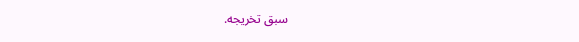سبق تخريجه.